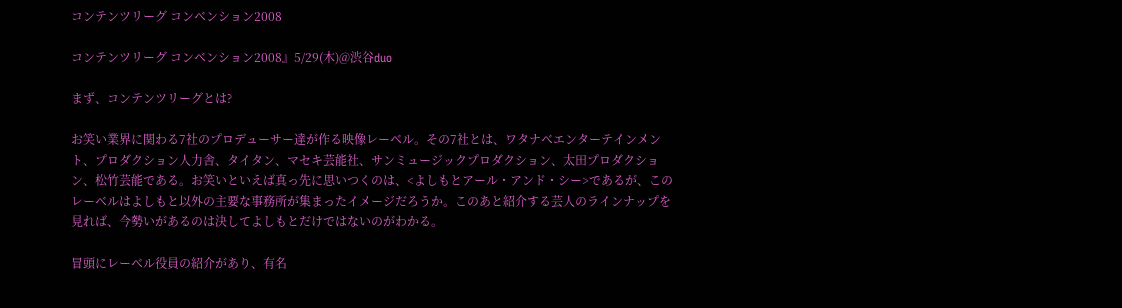コンテンツリーグ コンベンション2008

コンテンツリーグ コンベンション2008』5/29(木)@渋谷duo

まず、コンテンツリーグとは?

お笑い業界に関わる7社のプロデューサー達が作る映像レーベル。その7社とは、ワタナベエンターテインメント、プロダクション人力舎、タイタン、マセキ芸能社、サンミュージックプロダクション、太田プロダクション、松竹芸能である。お笑いといえば真っ先に思いつくのは、<よしもとアール・アンド・シー>であるが、このレーベルはよしもと以外の主要な事務所が集まったイメージだろうか。このあと紹介する芸人のラインナップを見れば、今勢いがあるのは決してよしもとだけではないのがわかる。

冒頭にレーベル役員の紹介があり、有名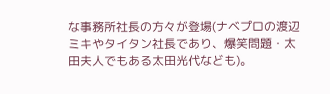な事務所社長の方々が登場(ナベプロの渡辺ミキやタイタン社長であり、爆笑問題・太田夫人でもある太田光代なども)。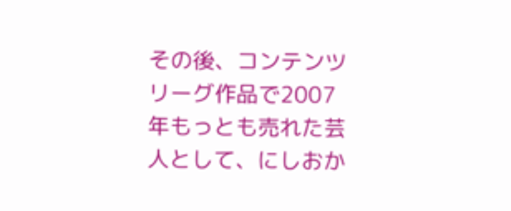その後、コンテンツリーグ作品で2007年もっとも売れた芸人として、にしおか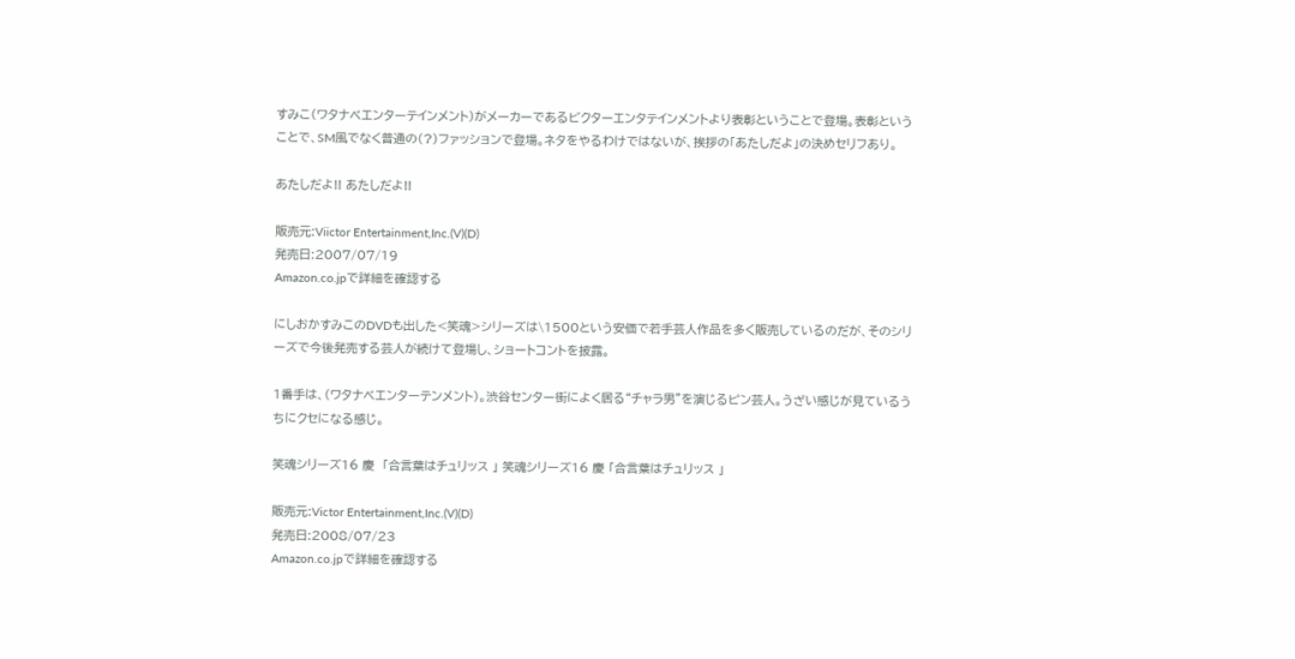すみこ(ワタナベエンターテインメント)がメーカーであるビクターエンタテインメントより表彰ということで登場。表彰ということで、SM風でなく普通の(?)ファッションで登場。ネタをやるわけではないが、挨拶の「あたしだよ」の決めセリフあり。

あたしだよ!! あたしだよ!!

販売元:Viictor Entertainment,Inc.(V)(D)
発売日:2007/07/19
Amazon.co.jpで詳細を確認する

にしおかすみこのDVDも出した<笑魂>シリーズは\1500という安価で若手芸人作品を多く販売しているのだが、そのシリーズで今後発売する芸人が続けて登場し、ショートコントを披露。

1番手は、(ワタナベエンターテンメント)。渋谷センター街によく居る“チャラ男”を演じるピン芸人。うざい感じが見ているうちにクセになる感じ。

笑魂シリーズ16 慶  「合言葉はチュリッス 」 笑魂シリーズ16 慶 「合言葉はチュリッス 」

販売元:Victor Entertainment,Inc.(V)(D)
発売日:2008/07/23
Amazon.co.jpで詳細を確認する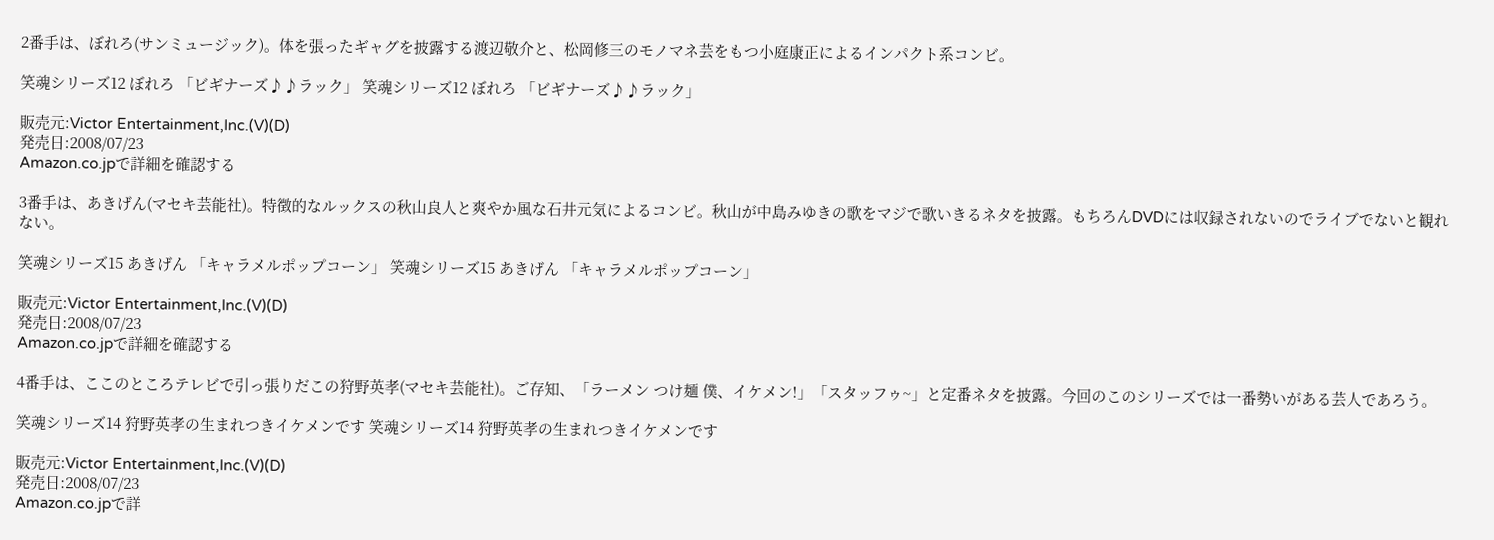2番手は、ぼれろ(サンミュージック)。体を張ったギャグを披露する渡辺敬介と、松岡修三のモノマネ芸をもつ小庭康正によるインパクト系コンビ。

笑魂シリーズ12 ぼれろ 「ビギナーズ♪♪ラック」 笑魂シリーズ12 ぼれろ 「ビギナーズ♪♪ラック」

販売元:Victor Entertainment,Inc.(V)(D)
発売日:2008/07/23
Amazon.co.jpで詳細を確認する

3番手は、あきげん(マセキ芸能社)。特徴的なルックスの秋山良人と爽やか風な石井元気によるコンビ。秋山が中島みゆきの歌をマジで歌いきるネタを披露。もちろんDVDには収録されないのでライブでないと観れない。

笑魂シリーズ15 あきげん 「キャラメルポップコーン」 笑魂シリーズ15 あきげん 「キャラメルポップコーン」

販売元:Victor Entertainment,Inc.(V)(D)
発売日:2008/07/23
Amazon.co.jpで詳細を確認する

4番手は、ここのところテレビで引っ張りだこの狩野英孝(マセキ芸能社)。ご存知、「ラーメン つけ麺 僕、イケメン!」「スタッフゥ~」と定番ネタを披露。今回のこのシリーズでは一番勢いがある芸人であろう。

笑魂シリーズ14 狩野英孝の生まれつきイケメンです 笑魂シリーズ14 狩野英孝の生まれつきイケメンです

販売元:Victor Entertainment,Inc.(V)(D)
発売日:2008/07/23
Amazon.co.jpで詳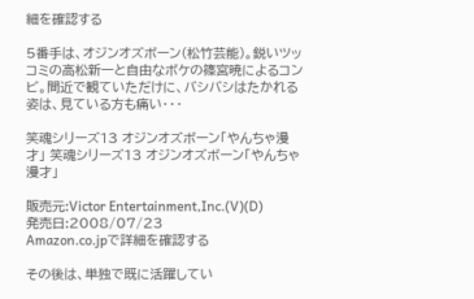細を確認する

5番手は、オジンオズボーン(松竹芸能)。鋭いツッコミの高松新一と自由なボケの篠宮暁によるコンビ。間近で観ていただけに、バシバシはたかれる姿は、見ている方も痛い・・・

笑魂シリーズ13 オジンオズボーン「やんちゃ漫才」 笑魂シリーズ13 オジンオズボーン「やんちゃ漫才」

販売元:Victor Entertainment,Inc.(V)(D)
発売日:2008/07/23
Amazon.co.jpで詳細を確認する

その後は、単独で既に活躍してい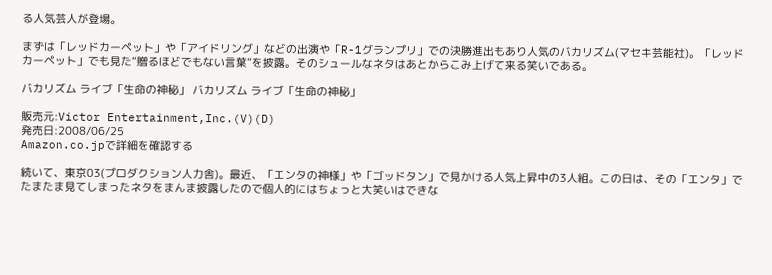る人気芸人が登場。

まずは「レッドカーペット」や「アイドリング」などの出演や「R-1グランプリ」での決勝進出もあり人気のバカリズム(マセキ芸能社)。「レッドカーペット」でも見た“贈るほどでもない言葉”を披露。そのシュールなネタはあとからこみ上げて来る笑いである。

バカリズム ライブ「生命の神秘」 バカリズム ライブ「生命の神秘」

販売元:Victor Entertainment,Inc.(V)(D)
発売日:2008/06/25
Amazon.co.jpで詳細を確認する

続いて、東京03(プロダクション人力舎)。最近、「エンタの神様」や「ゴッドタン」で見かける人気上昇中の3人組。この日は、その「エンタ」でたまたま見てしまったネタをまんま披露したので個人的にはちょっと大笑いはできな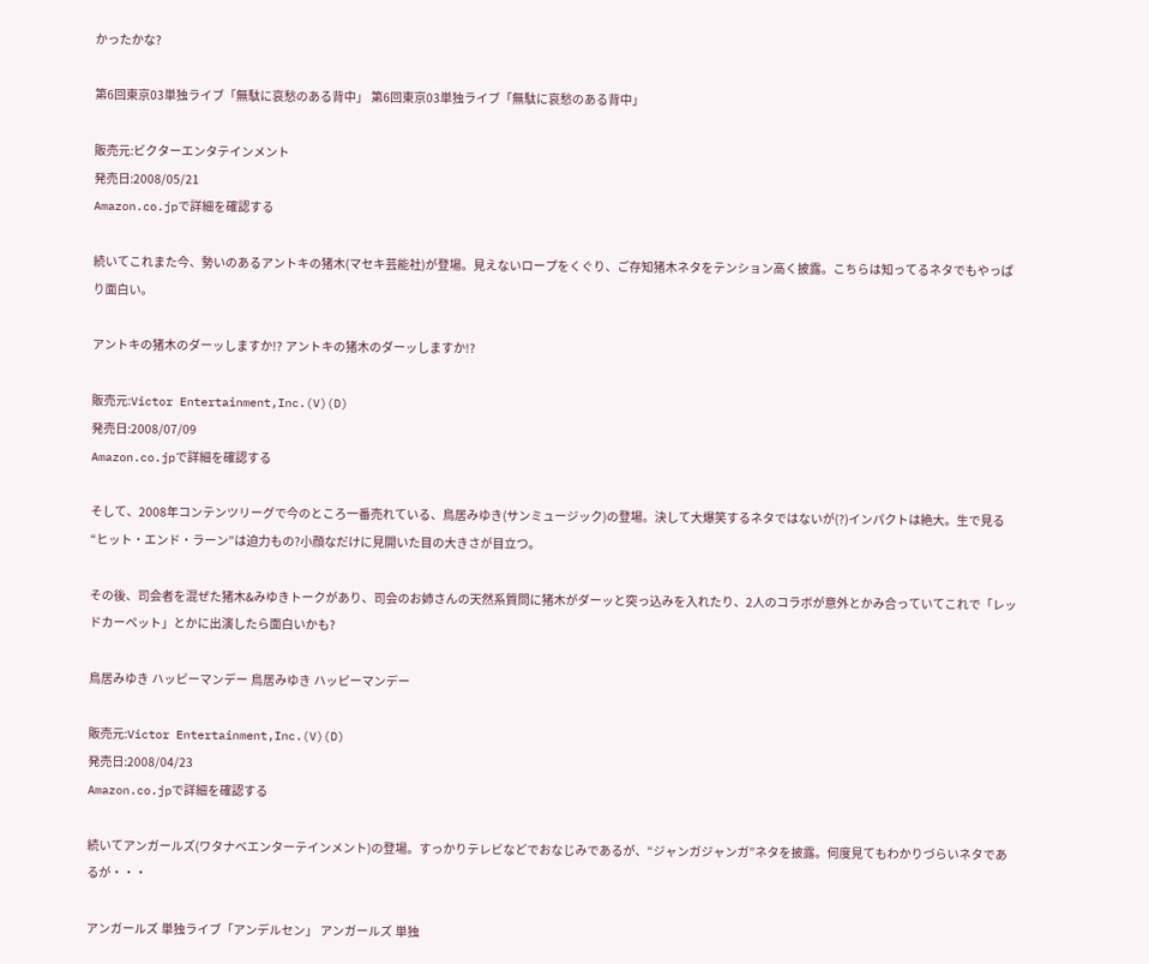かったかな?

第6回東京03単独ライブ「無駄に哀愁のある背中」 第6回東京03単独ライブ「無駄に哀愁のある背中」

販売元:ビクターエンタテインメント
発売日:2008/05/21
Amazon.co.jpで詳細を確認する

続いてこれまた今、勢いのあるアントキの猪木(マセキ芸能社)が登場。見えないロープをくぐり、ご存知猪木ネタをテンション高く披露。こちらは知ってるネタでもやっぱり面白い。

アントキの猪木のダーッしますか!? アントキの猪木のダーッしますか!?

販売元:Victor Entertainment,Inc.(V)(D)
発売日:2008/07/09
Amazon.co.jpで詳細を確認する

そして、2008年コンテンツリーグで今のところ一番売れている、鳥居みゆき(サンミュージック)の登場。決して大爆笑するネタではないが(?)インパクトは絶大。生で見る“ヒット・エンド・ラーン”は迫力もの?小顔なだけに見開いた目の大きさが目立つ。

その後、司会者を混ぜた猪木&みゆきトークがあり、司会のお姉さんの天然系質問に猪木がダーッと突っ込みを入れたり、2人のコラボが意外とかみ合っていてこれで「レッドカーペット」とかに出演したら面白いかも?

鳥居みゆき ハッピーマンデー 鳥居みゆき ハッピーマンデー

販売元:Victor Entertainment,Inc.(V)(D)
発売日:2008/04/23
Amazon.co.jpで詳細を確認する

続いてアンガールズ(ワタナベエンターテインメント)の登場。すっかりテレビなどでおなじみであるが、“ジャンガジャンガ”ネタを披露。何度見てもわかりづらいネタであるが・・・

アンガールズ 単独ライブ「アンデルセン」 アンガールズ 単独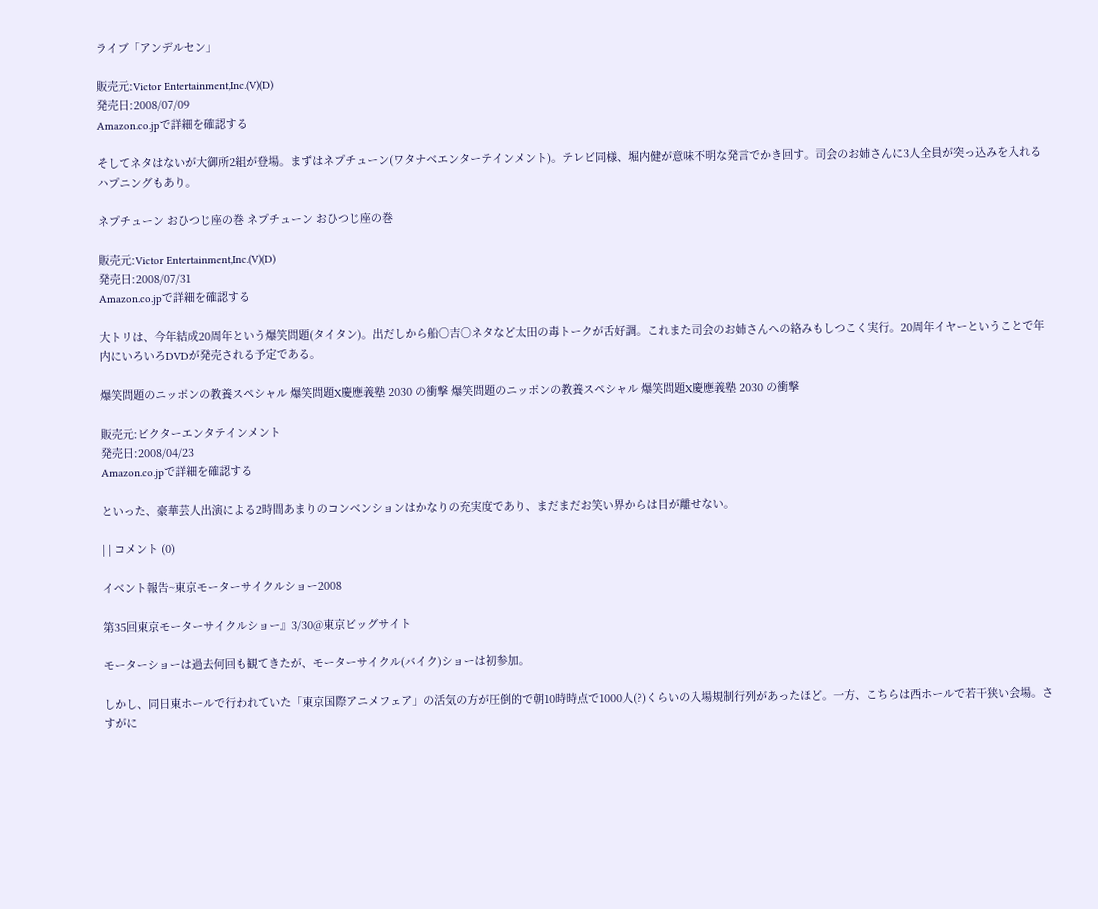ライブ「アンデルセン」

販売元:Victor Entertainment,Inc.(V)(D)
発売日:2008/07/09
Amazon.co.jpで詳細を確認する

そしてネタはないが大御所2組が登場。まずはネプチューン(ワタナベエンターテインメント)。テレビ同様、堀内健が意味不明な発言でかき回す。司会のお姉さんに3人全員が突っ込みを入れるハプニングもあり。

ネプチューン おひつじ座の巻 ネプチューン おひつじ座の巻

販売元:Victor Entertainment,Inc.(V)(D)
発売日:2008/07/31
Amazon.co.jpで詳細を確認する

大トリは、今年結成20周年という爆笑問題(タイタン)。出だしから船○吉○ネタなど太田の毒トークが舌好調。これまた司会のお姉さんへの絡みもしつこく実行。20周年イヤーということで年内にいろいろDVDが発売される予定である。

爆笑問題のニッポンの教養スペシャル 爆笑問題X慶應義塾 2030 の衝撃 爆笑問題のニッポンの教養スペシャル 爆笑問題X慶應義塾 2030 の衝撃

販売元:ビクターエンタテインメント
発売日:2008/04/23
Amazon.co.jpで詳細を確認する

といった、豪華芸人出演による2時間あまりのコンベンションはかなりの充実度であり、まだまだお笑い界からは目が離せない。

| | コメント (0)

イベント報告~東京モーターサイクルショー2008

第35回東京モーターサイクルショー』3/30@東京ビッグサイト

モーターショーは過去何回も観てきたが、モーターサイクル(バイク)ショーは初参加。

しかし、同日東ホールで行われていた「東京国際アニメフェア」の活気の方が圧倒的で朝10時時点で1000人(?)くらいの入場規制行列があったほど。一方、こちらは西ホールで若干狭い会場。さすがに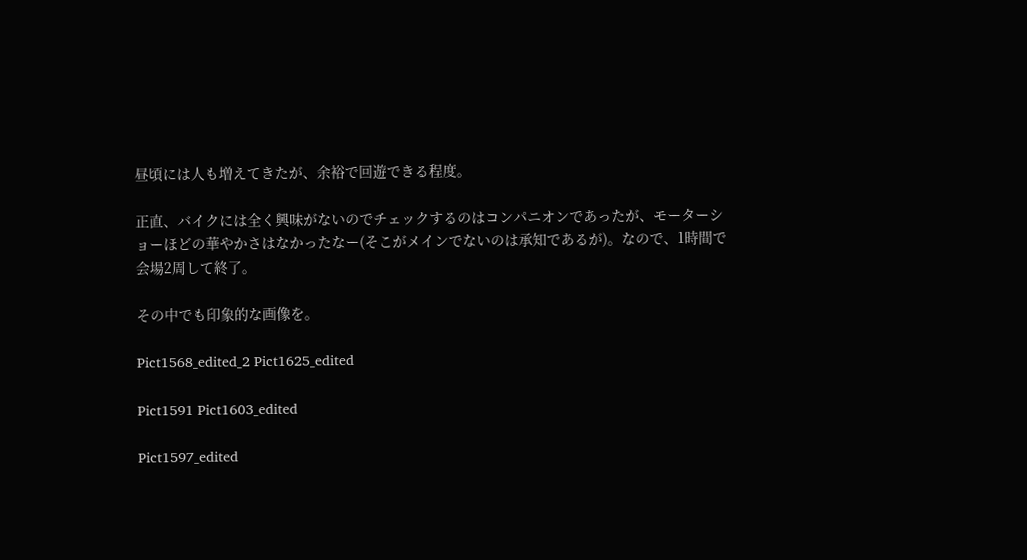昼頃には人も増えてきたが、余裕で回遊できる程度。

正直、バイクには全く興味がないのでチェックするのはコンパニオンであったが、モーターショーほどの華やかさはなかったなー(そこがメインでないのは承知であるが)。なので、1時間で会場2周して終了。

その中でも印象的な画像を。

Pict1568_edited_2 Pict1625_edited

Pict1591 Pict1603_edited

Pict1597_edited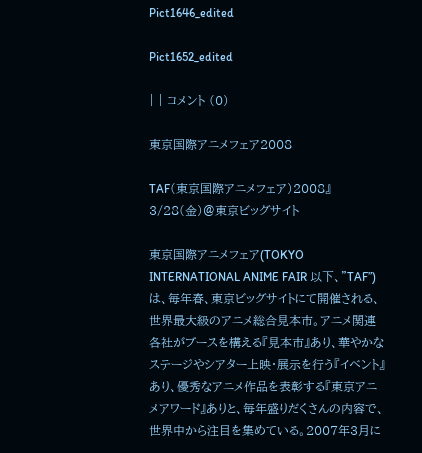Pict1646_edited

Pict1652_edited

| | コメント (0)

東京国際アニメフェア2008

TAF(東京国際アニメフェア)2008』3/28(金)@東京ビッグサイト

東京国際アニメフェア(TOKYO INTERNATIONAL ANIME FAIR 以下、”TAF”)は、毎年春、東京ビッグサイトにて開催される、世界最大級のアニメ総合見本市。アニメ関連各社がブースを構える『見本市』あり、華やかなステージやシアター上映・展示を行う『イベント』あり、優秀なアニメ作品を表彰する『東京アニメアワード』ありと、毎年盛りだくさんの内容で、世界中から注目を集めている。2007年3月に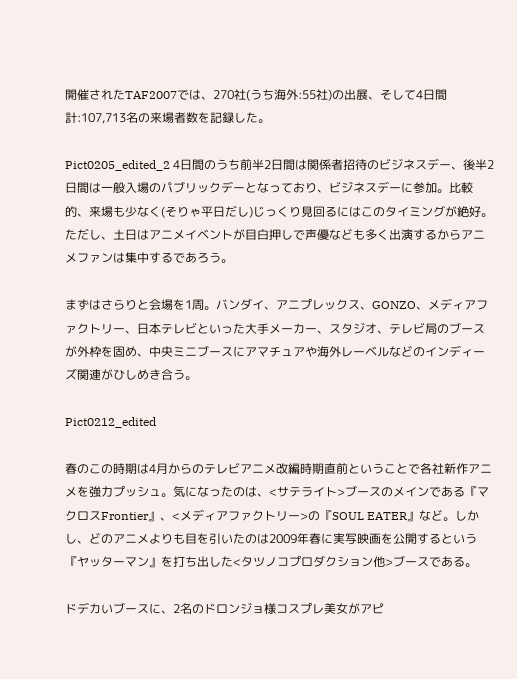開催されたTAF2007では、270社(うち海外:55社)の出展、そして4日間計:107,713名の来場者数を記録した。

Pict0205_edited_2 4日間のうち前半2日間は関係者招待のビジネスデー、後半2日間は一般入場のパブリックデーとなっており、ビジネスデーに参加。比較的、来場も少なく(そりゃ平日だし)じっくり見回るにはこのタイミングが絶好。ただし、土日はアニメイベントが目白押しで声優なども多く出演するからアニメファンは集中するであろう。

まずはさらりと会場を1周。バンダイ、アニプレックス、GONZO、メディアファクトリー、日本テレビといった大手メーカー、スタジオ、テレビ局のブースが外枠を固め、中央ミニブースにアマチュアや海外レーベルなどのインディーズ関連がひしめき合う。

Pict0212_edited

春のこの時期は4月からのテレビアニメ改編時期直前ということで各社新作アニメを強力プッシュ。気になったのは、<サテライト>ブースのメインである『マクロスFrontier』、<メディアファクトリー>の『SOUL EATER』など。しかし、どのアニメよりも目を引いたのは2009年春に実写映画を公開するという『ヤッターマン』を打ち出した<タツノコプロダクション他>ブースである。

ドデカいブースに、2名のドロンジョ様コスプレ美女がアピ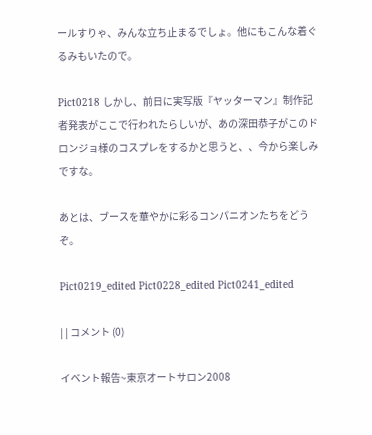ールすりゃ、みんな立ち止まるでしょ。他にもこんな着ぐるみもいたので。

Pict0218 しかし、前日に実写版『ヤッターマン』制作記者発表がここで行われたらしいが、あの深田恭子がこのドロンジョ様のコスプレをするかと思うと、、今から楽しみですな。

あとは、ブースを華やかに彩るコンパニオンたちをどうぞ。

Pict0219_edited Pict0228_edited Pict0241_edited

| | コメント (0)

イベント報告~東京オートサロン2008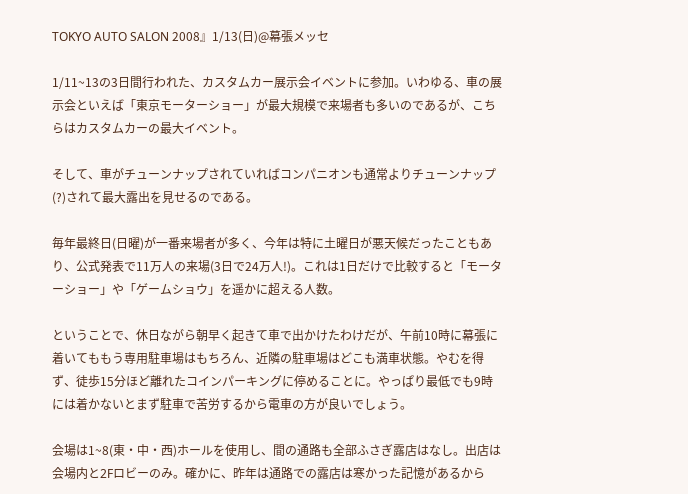TOKYO AUTO SALON 2008』1/13(日)@幕張メッセ

1/11~13の3日間行われた、カスタムカー展示会イベントに参加。いわゆる、車の展示会といえば「東京モーターショー」が最大規模で来場者も多いのであるが、こちらはカスタムカーの最大イベント。

そして、車がチューンナップされていればコンパニオンも通常よりチューンナップ(?)されて最大露出を見せるのである。

毎年最終日(日曜)が一番来場者が多く、今年は特に土曜日が悪天候だったこともあり、公式発表で11万人の来場(3日で24万人!)。これは1日だけで比較すると「モーターショー」や「ゲームショウ」を遥かに超える人数。

ということで、休日ながら朝早く起きて車で出かけたわけだが、午前10時に幕張に着いてももう専用駐車場はもちろん、近隣の駐車場はどこも満車状態。やむを得ず、徒歩15分ほど離れたコインパーキングに停めることに。やっぱり最低でも9時には着かないとまず駐車で苦労するから電車の方が良いでしょう。

会場は1~8(東・中・西)ホールを使用し、間の通路も全部ふさぎ露店はなし。出店は会場内と2Fロビーのみ。確かに、昨年は通路での露店は寒かった記憶があるから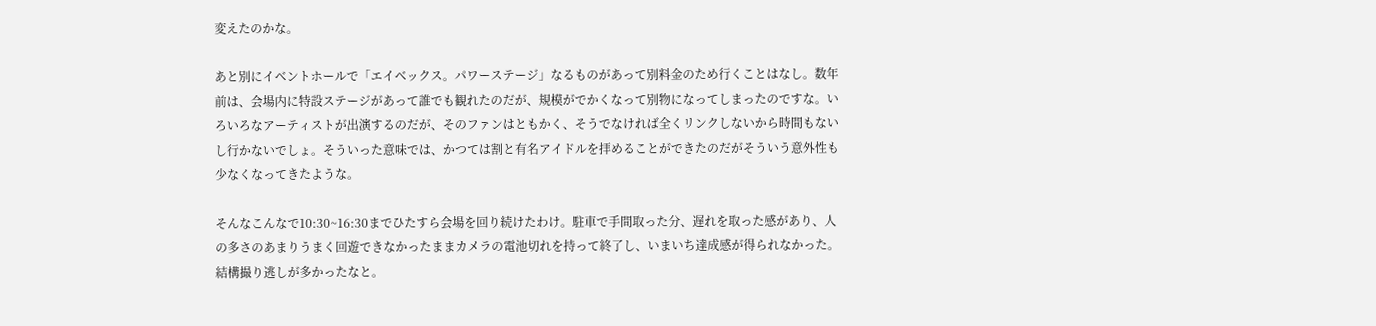変えたのかな。

あと別にイベントホールで「エイベックス。パワーステージ」なるものがあって別料金のため行くことはなし。数年前は、会場内に特設ステージがあって誰でも観れたのだが、規模がでかくなって別物になってしまったのですな。いろいろなアーティストが出演するのだが、そのファンはともかく、そうでなければ全くリンクしないから時間もないし行かないでしょ。そういった意味では、かつては割と有名アイドルを拝めることができたのだがそういう意外性も少なくなってきたような。

そんなこんなで10:30~16:30までひたすら会場を回り続けたわけ。駐車で手間取った分、遅れを取った感があり、人の多さのあまりうまく回遊できなかったままカメラの電池切れを持って終了し、いまいち達成感が得られなかった。結構撮り逃しが多かったなと。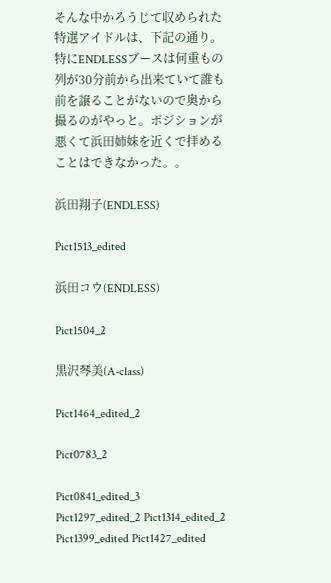そんな中かろうじて収められた特選アイドルは、下記の通り。特にENDLESSブースは何重もの列が30分前から出来ていて誰も前を譲ることがないので奥から撮るのがやっと。ポジションが悪くて浜田姉妹を近くで拝めることはできなかった。。

浜田翔子(ENDLESS)

Pict1513_edited

浜田コウ(ENDLESS)

Pict1504_2

黒沢琴美(A-class)

Pict1464_edited_2

Pict0783_2

Pict0841_edited_3 Pict1297_edited_2 Pict1314_edited_2 Pict1399_edited Pict1427_edited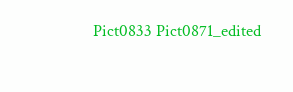Pict0833 Pict0871_edited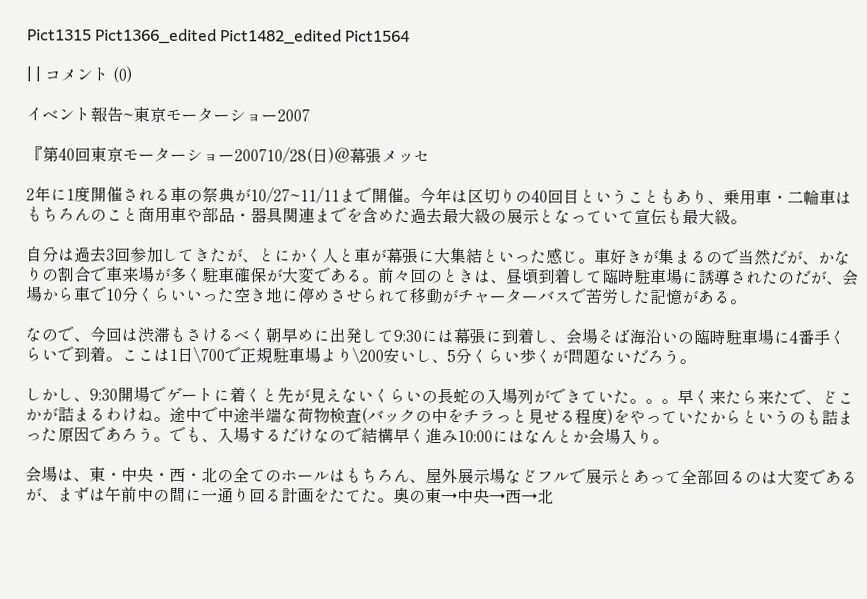Pict1315 Pict1366_edited Pict1482_edited Pict1564

| | コメント (0)

イベント報告~東京モーターショー2007

『第40回東京モーターショー200710/28(日)@幕張メッセ

2年に1度開催される車の祭典が10/27~11/11まで開催。今年は区切りの40回目ということもあり、乗用車・二輪車はもちろんのこと商用車や部品・器具関連までを含めた過去最大級の展示となっていて宣伝も最大級。

自分は過去3回参加してきたが、とにかく人と車が幕張に大集結といった感じ。車好きが集まるので当然だが、かなりの割合で車来場が多く駐車確保が大変である。前々回のときは、昼頃到着して臨時駐車場に誘導されたのだが、会場から車で10分くらいいった空き地に停めさせられて移動がチャーターバスで苦労した記憶がある。

なので、今回は渋滞もさけるべく朝早めに出発して9:30には幕張に到着し、会場そば海沿いの臨時駐車場に4番手くらいで到着。ここは1日\700で正規駐車場より\200安いし、5分くらい歩くが問題ないだろう。

しかし、9:30開場でゲートに着くと先が見えないくらいの長蛇の入場列ができていた。。。早く来たら来たで、どこかが詰まるわけね。途中で中途半端な荷物検査(バックの中をチラっと見せる程度)をやっていたからというのも詰まった原因であろう。でも、入場するだけなので結構早く進み10:00にはなんとか会場入り。

会場は、東・中央・西・北の全てのホールはもちろん、屋外展示場などフルで展示とあって全部回るのは大変であるが、まずは午前中の間に一通り回る計画をたてた。奥の東→中央→西→北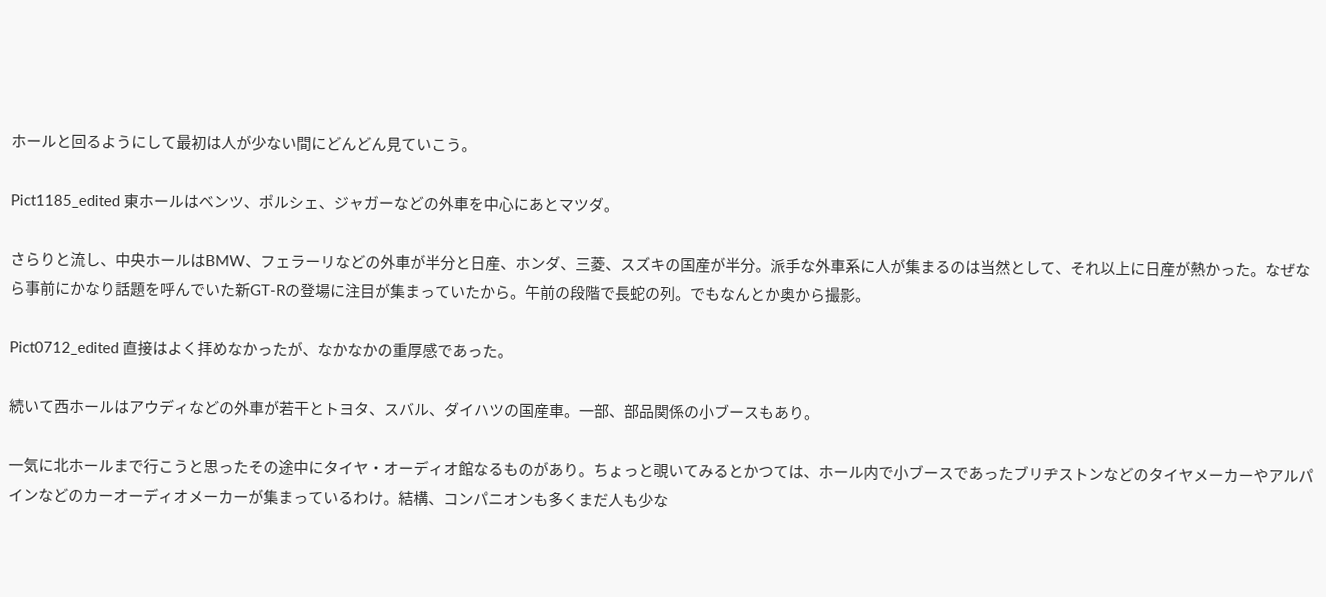ホールと回るようにして最初は人が少ない間にどんどん見ていこう。

Pict1185_edited 東ホールはベンツ、ポルシェ、ジャガーなどの外車を中心にあとマツダ。

さらりと流し、中央ホールはBMW、フェラーリなどの外車が半分と日産、ホンダ、三菱、スズキの国産が半分。派手な外車系に人が集まるのは当然として、それ以上に日産が熱かった。なぜなら事前にかなり話題を呼んでいた新GT-Rの登場に注目が集まっていたから。午前の段階で長蛇の列。でもなんとか奥から撮影。

Pict0712_edited 直接はよく拝めなかったが、なかなかの重厚感であった。

続いて西ホールはアウディなどの外車が若干とトヨタ、スバル、ダイハツの国産車。一部、部品関係の小ブースもあり。

一気に北ホールまで行こうと思ったその途中にタイヤ・オーディオ館なるものがあり。ちょっと覗いてみるとかつては、ホール内で小ブースであったブリヂストンなどのタイヤメーカーやアルパインなどのカーオーディオメーカーが集まっているわけ。結構、コンパニオンも多くまだ人も少な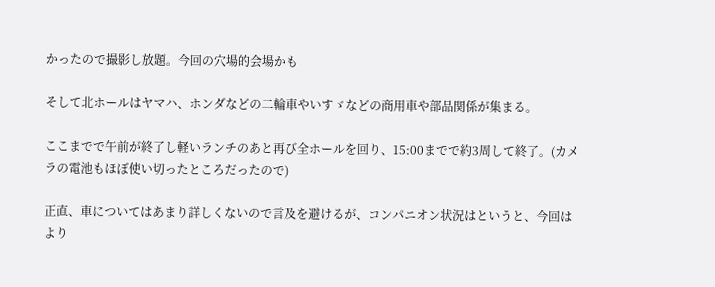かったので撮影し放題。今回の穴場的会場かも

そして北ホールはヤマハ、ホンダなどの二輪車やいすゞなどの商用車や部品関係が集まる。

ここまでで午前が終了し軽いランチのあと再び全ホールを回り、15:00までで約3周して終了。(カメラの電池もほぼ使い切ったところだったので)

正直、車についてはあまり詳しくないので言及を避けるが、コンパニオン状況はというと、今回はより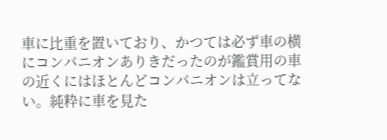車に比重を置いており、かつては必ず車の横にコンパニオンありきだったのが鑑賞用の車の近くにはほとんどコンパニオンは立ってない。純粋に車を見た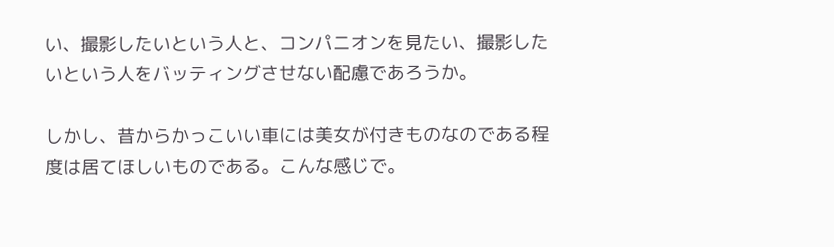い、撮影したいという人と、コンパニオンを見たい、撮影したいという人をバッティングさせない配慮であろうか。

しかし、昔からかっこいい車には美女が付きものなのである程度は居てほしいものである。こんな感じで。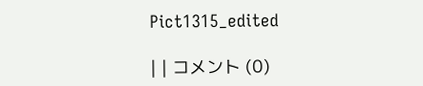Pict1315_edited

| | コメント (0)